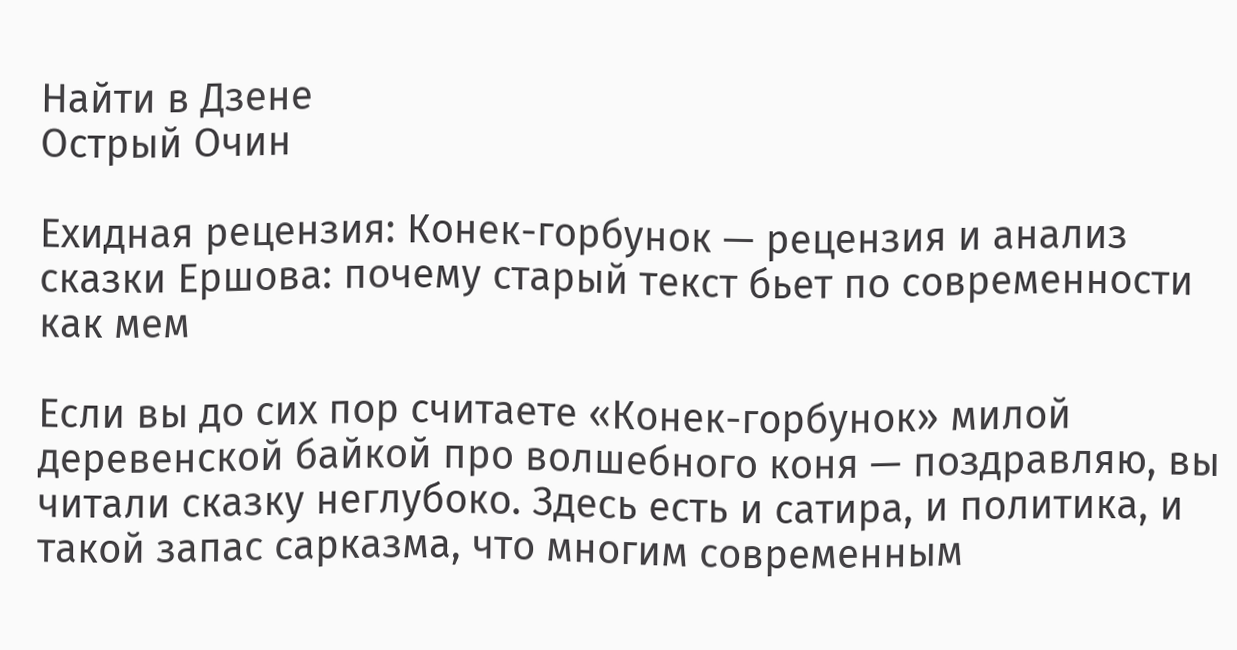Найти в Дзене
Острый Очин

Ехидная рецензия: Конек-горбунок — рецензия и анализ сказки Ершова: почему старый текст бьет по современности как мем

Если вы до сих пор считаете «Конек-горбунок» милой деревенской байкой про волшебного коня — поздравляю, вы читали сказку неглубоко. Здесь есть и сатира, и политика, и такой запас сарказма, что многим современным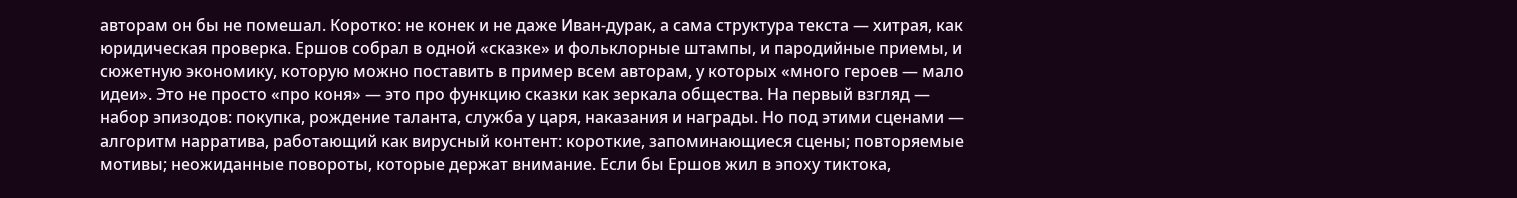авторам он бы не помешал. Коротко: не конек и не даже Иван-дурак, а сама структура текста — хитрая, как юридическая проверка. Ершов собрал в одной «сказке» и фольклорные штампы, и пародийные приемы, и сюжетную экономику, которую можно поставить в пример всем авторам, у которых «много героев — мало идеи». Это не просто «про коня» — это про функцию сказки как зеркала общества. На первый взгляд — набор эпизодов: покупка, рождение таланта, служба у царя, наказания и награды. Но под этими сценами — алгоритм нарратива, работающий как вирусный контент: короткие, запоминающиеся сцены; повторяемые мотивы; неожиданные повороты, которые держат внимание. Если бы Ершов жил в эпоху тиктока,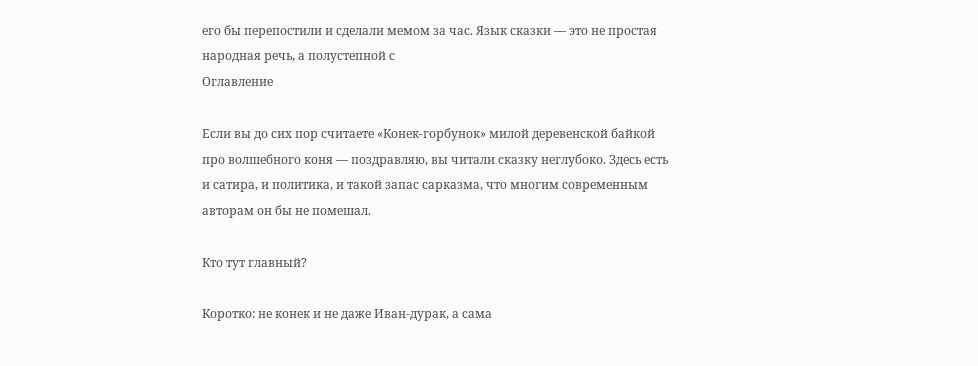его бы перепостили и сделали мемом за час. Язык сказки — это не простая народная речь, а полустепной с
Оглавление

Если вы до сих пор считаете «Конек-горбунок» милой деревенской байкой про волшебного коня — поздравляю, вы читали сказку неглубоко. Здесь есть и сатира, и политика, и такой запас сарказма, что многим современным авторам он бы не помешал.

Кто тут главный?

Коротко: не конек и не даже Иван-дурак, а сама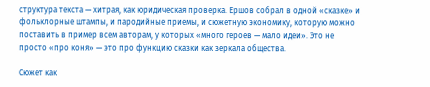структура текста — хитрая, как юридическая проверка. Ершов собрал в одной «сказке» и фольклорные штампы, и пародийные приемы, и сюжетную экономику, которую можно поставить в пример всем авторам, у которых «много героев — мало идеи». Это не просто «про коня» — это про функцию сказки как зеркала общества.

Сюжет как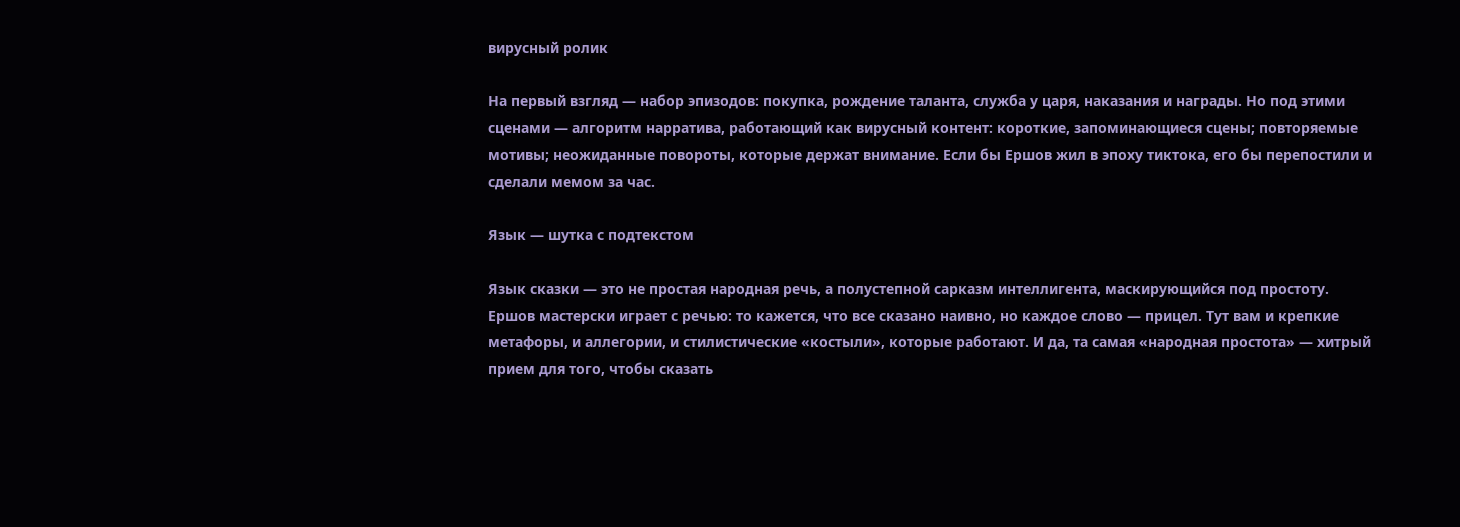вирусный ролик

На первый взгляд — набор эпизодов: покупка, рождение таланта, служба у царя, наказания и награды. Но под этими сценами — алгоритм нарратива, работающий как вирусный контент: короткие, запоминающиеся сцены; повторяемые мотивы; неожиданные повороты, которые держат внимание. Если бы Ершов жил в эпоху тиктока, его бы перепостили и сделали мемом за час.

Язык — шутка с подтекстом

Язык сказки — это не простая народная речь, а полустепной сарказм интеллигента, маскирующийся под простоту. Ершов мастерски играет с речью: то кажется, что все сказано наивно, но каждое слово — прицел. Тут вам и крепкие метафоры, и аллегории, и стилистические «костыли», которые работают. И да, та самая «народная простота» — хитрый прием для того, чтобы сказать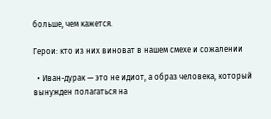больше, чем кажется.

Герои: кто из них виноват в нашем смехе и сожалении

  • Иван-дурак — это не идиот, а образ человека, который вынужден полагаться на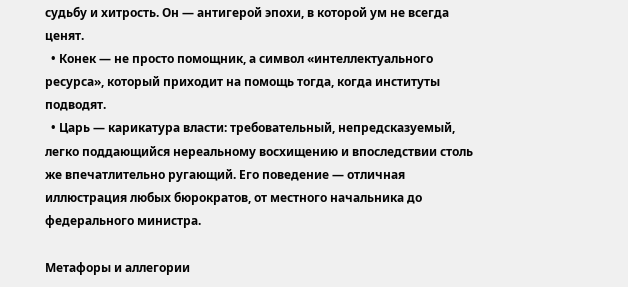судьбу и хитрость. Он — антигерой эпохи, в которой ум не всегда ценят.
  • Конек — не просто помощник, а символ «интеллектуального ресурса», который приходит на помощь тогда, когда институты подводят.
  • Царь — карикатура власти: требовательный, непредсказуемый, легко поддающийся нереальному восхищению и впоследствии столь же впечатлительно ругающий. Его поведение — отличная иллюстрация любых бюрократов, от местного начальника до федерального министра.

Метафоры и аллегории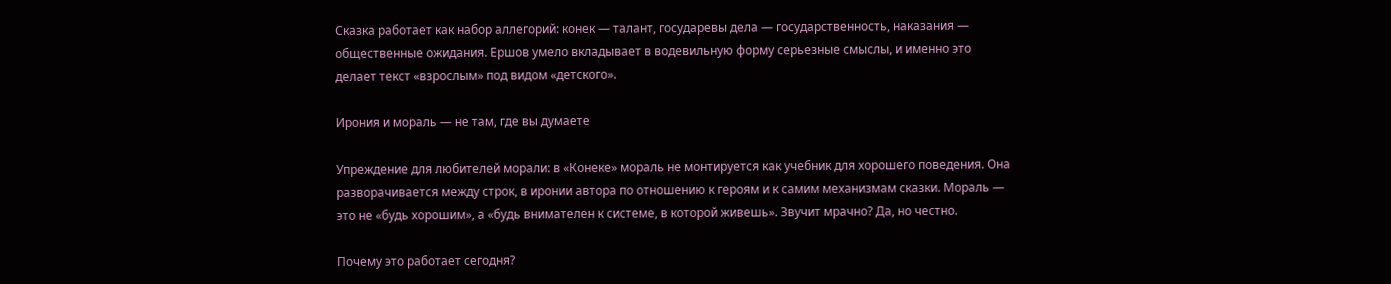Сказка работает как набор аллегорий: конек — талант, государевы дела — государственность, наказания — общественные ожидания. Ершов умело вкладывает в водевильную форму серьезные смыслы, и именно это делает текст «взрослым» под видом «детского».

Ирония и мораль — не там, где вы думаете

Упреждение для любителей морали: в «Конеке» мораль не монтируется как учебник для хорошего поведения. Она разворачивается между строк, в иронии автора по отношению к героям и к самим механизмам сказки. Мораль — это не «будь хорошим», а «будь внимателен к системе, в которой живешь». Звучит мрачно? Да, но честно.

Почему это работает сегодня?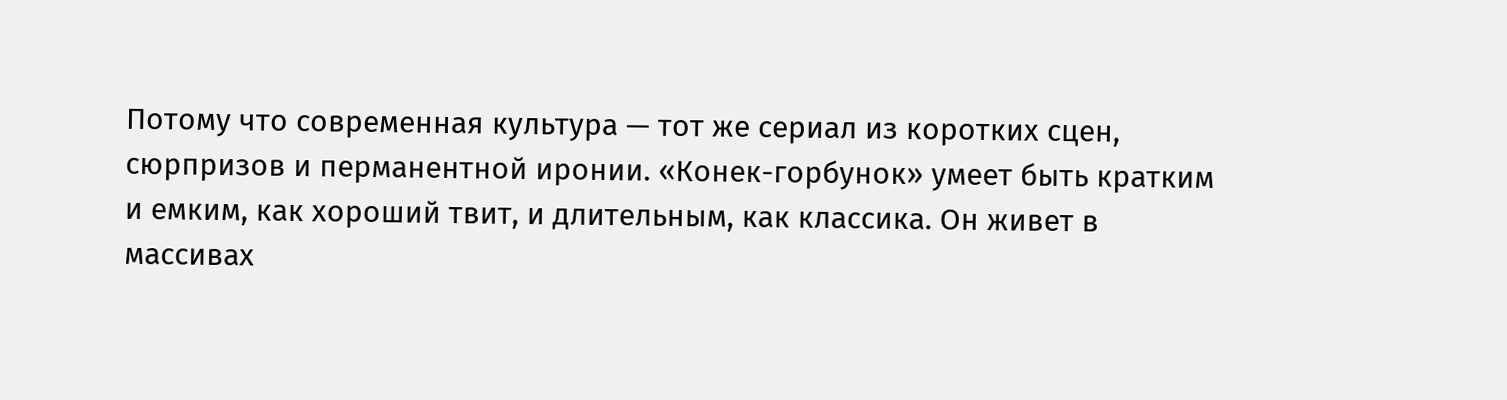Потому что современная культура — тот же сериал из коротких сцен, сюрпризов и перманентной иронии. «Конек-горбунок» умеет быть кратким и емким, как хороший твит, и длительным, как классика. Он живет в массивах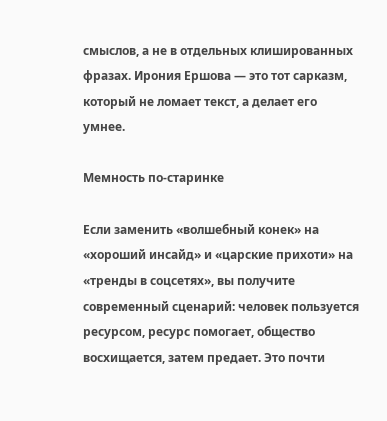смыслов, а не в отдельных клишированных фразах. Ирония Ершова — это тот сарказм, который не ломает текст, а делает его умнее.

Мемность по-старинке

Если заменить «волшебный конек» на «хороший инсайд» и «царские прихоти» на «тренды в соцсетях», вы получите современный сценарий: человек пользуется ресурсом, ресурс помогает, общество восхищается, затем предает. Это почти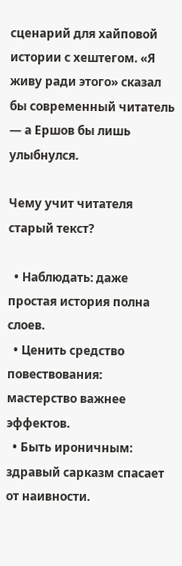сценарий для хайповой истории с хештегом. «Я живу ради этого» сказал бы современный читатель — а Ершов бы лишь улыбнулся.

Чему учит читателя старый текст?

  • Наблюдать: даже простая история полна слоев.
  • Ценить средство повествования: мастерство важнее эффектов.
  • Быть ироничным: здравый сарказм спасает от наивности.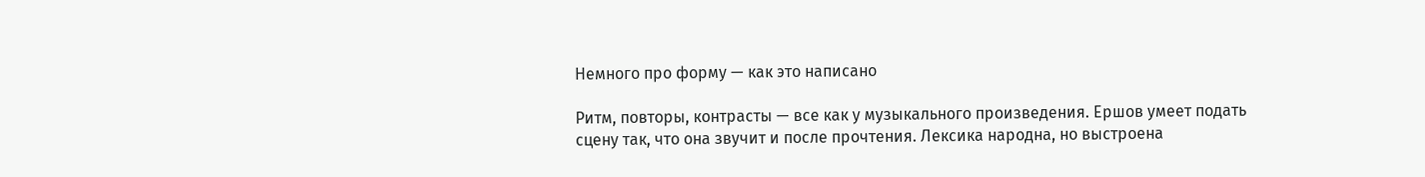Немного про форму — как это написано

Ритм, повторы, контрасты — все как у музыкального произведения. Ершов умеет подать сцену так, что она звучит и после прочтения. Лексика народна, но выстроена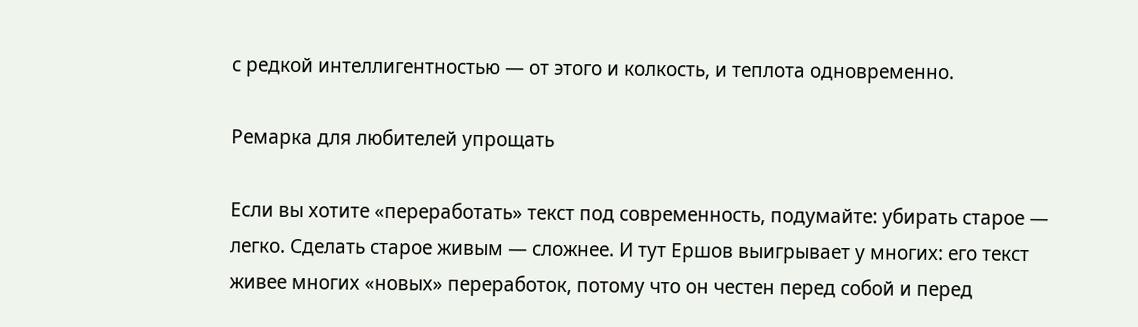с редкой интеллигентностью — от этого и колкость, и теплота одновременно.

Ремарка для любителей упрощать

Если вы хотите «переработать» текст под современность, подумайте: убирать старое — легко. Сделать старое живым — сложнее. И тут Ершов выигрывает у многих: его текст живее многих «новых» переработок, потому что он честен перед собой и перед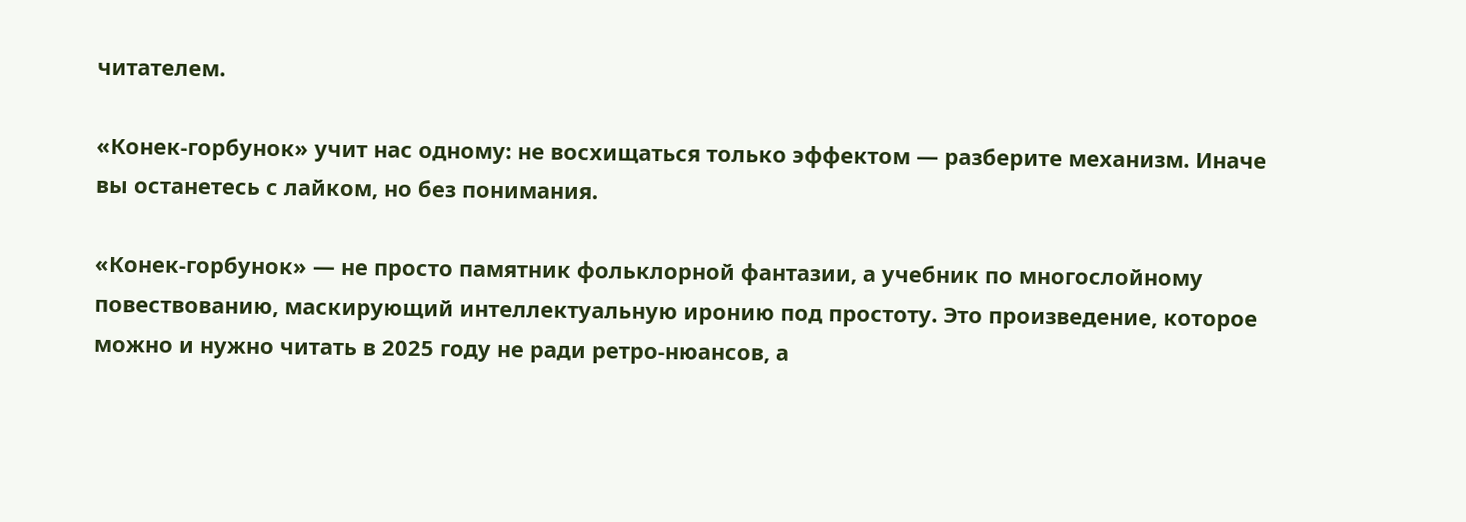читателем.

«Конек-горбунок» учит нас одному: не восхищаться только эффектом — разберите механизм. Иначе вы останетесь с лайком, но без понимания.

«Конек-горбунок» — не просто памятник фольклорной фантазии, а учебник по многослойному повествованию, маскирующий интеллектуальную иронию под простоту. Это произведение, которое можно и нужно читать в 2025 году не ради ретро‑нюансов, а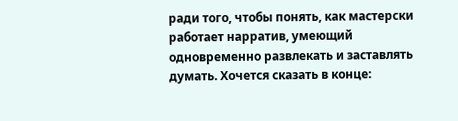ради того, чтобы понять, как мастерски работает нарратив, умеющий одновременно развлекать и заставлять думать. Хочется сказать в конце: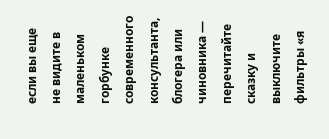если вы еще не видите в маленьком горбунке современного консультанта, блогера или чиновника — перечитайте сказку и выключите фильтры «я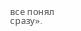все понял сразу».